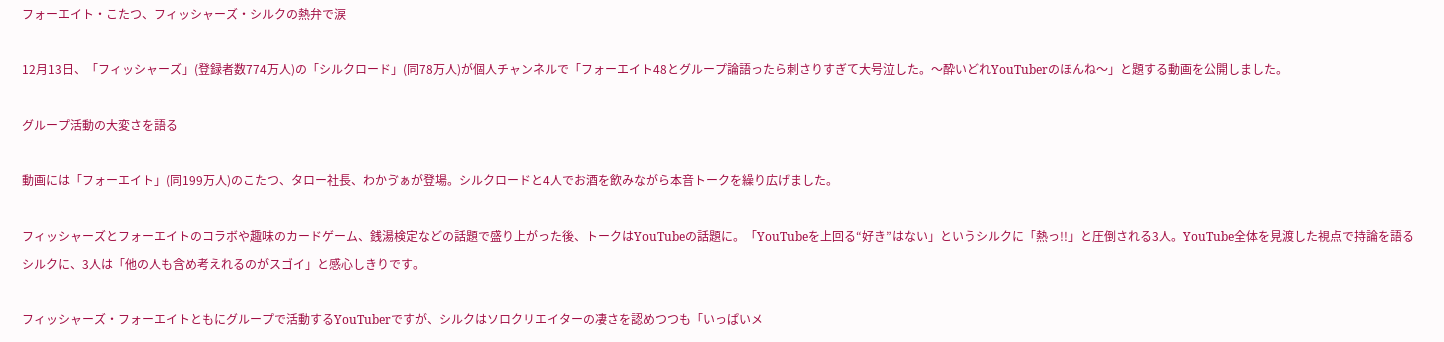フォーエイト・こたつ、フィッシャーズ・シルクの熱弁で涙

12月13日、「フィッシャーズ」(登録者数774万人)の「シルクロード」(同78万人)が個人チャンネルで「フォーエイト48とグループ論語ったら刺さりすぎて大号泣した。〜酔いどれYouTuberのほんね〜」と題する動画を公開しました。

グループ活動の大変さを語る

動画には「フォーエイト」(同199万人)のこたつ、タロー社長、わかゔぁが登場。シルクロードと4人でお酒を飲みながら本音トークを繰り広げました。

フィッシャーズとフォーエイトのコラボや趣味のカードゲーム、銭湯検定などの話題で盛り上がった後、トークはYouTubeの話題に。「YouTubeを上回る“好き”はない」というシルクに「熱っ!!」と圧倒される3人。YouTube全体を見渡した視点で持論を語るシルクに、3人は「他の人も含め考えれるのがスゴイ」と感心しきりです。

フィッシャーズ・フォーエイトともにグループで活動するYouTuberですが、シルクはソロクリエイターの凄さを認めつつも「いっぱいメ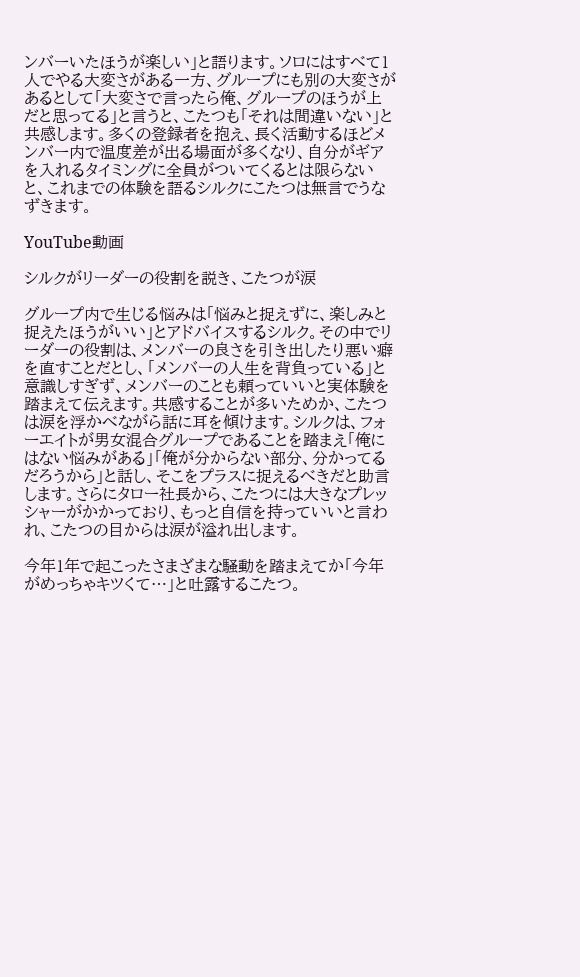ンバーいたほうが楽しい」と語ります。ソロにはすべて1人でやる大変さがある一方、グループにも別の大変さがあるとして「大変さで言ったら俺、グループのほうが上だと思ってる」と言うと、こたつも「それは間違いない」と共感します。多くの登録者を抱え、長く活動するほどメンバー内で温度差が出る場面が多くなり、自分がギアを入れるタイミングに全員がついてくるとは限らないと、これまでの体験を語るシルクにこたつは無言でうなずきます。

YouTube動画

シルクがリーダーの役割を説き、こたつが涙

グループ内で生じる悩みは「悩みと捉えずに、楽しみと捉えたほうがいい」とアドバイスするシルク。その中でリーダーの役割は、メンバーの良さを引き出したり悪い癖を直すことだとし、「メンバーの人生を背負っている」と意識しすぎず、メンバーのことも頼っていいと実体験を踏まえて伝えます。共感することが多いためか、こたつは涙を浮かべながら話に耳を傾けます。シルクは、フォーエイトが男女混合グループであることを踏まえ「俺にはない悩みがある」「俺が分からない部分、分かってるだろうから」と話し、そこをプラスに捉えるべきだと助言します。さらにタロー社長から、こたつには大きなプレッシャーがかかっており、もっと自信を持っていいと言われ、こたつの目からは涙が溢れ出します。

今年1年で起こったさまざまな騒動を踏まえてか「今年がめっちゃキツくて…」と吐露するこたつ。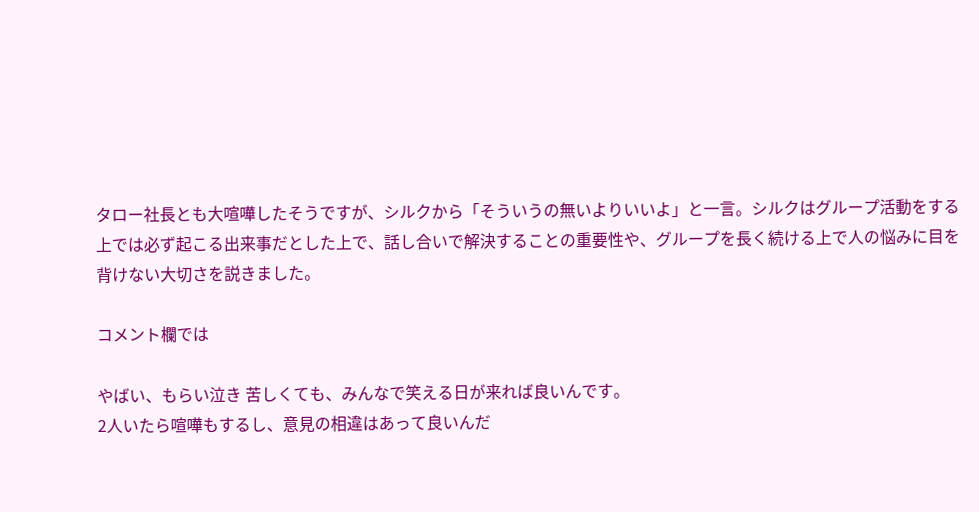タロー社長とも大喧嘩したそうですが、シルクから「そういうの無いよりいいよ」と一言。シルクはグループ活動をする上では必ず起こる出来事だとした上で、話し合いで解決することの重要性や、グループを長く続ける上で人の悩みに目を背けない大切さを説きました。

コメント欄では

やばい、もらい泣き 苦しくても、みんなで笑える日が来れば良いんです。
2人いたら喧嘩もするし、意見の相違はあって良いんだ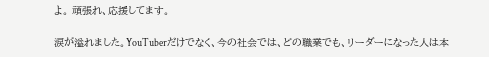よ。 頑張れ、応援してます。

涙が溢れました。YouTuberだけでなく、今の社会では、どの職業でも、リーダーになった人は本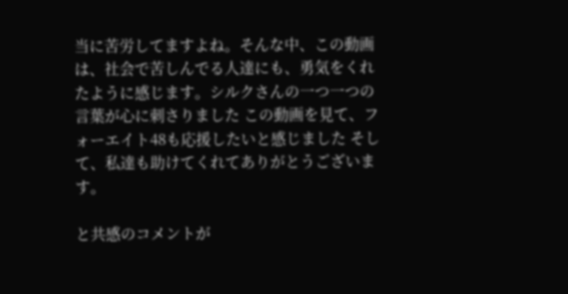当に苦労してますよね。そんな中、この動画は、社会で苦しんでる人達にも、勇気をくれたように感じます。シルクさんの一つ一つの言葉が心に刺さりました この動画を見て、フォーエイト48も応援したいと感じました そして、私達も助けてくれてありがとうございます。

と共感のコメントが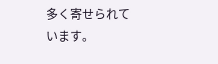多く寄せられています。